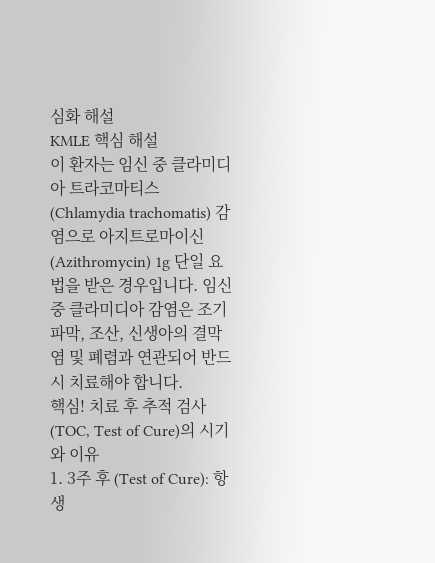심화 해설
KMLE 핵심 해설
이 환자는 임신 중 클라미디아 트라코마티스(Chlamydia trachomatis) 감염으로 아지트로마이신(Azithromycin) 1g 단일 요법을 받은 경우입니다. 임신 중 클라미디아 감염은 조기 파막, 조산, 신생아의 결막염 및 폐렴과 연관되어 반드시 치료해야 합니다.
핵심! 치료 후 추적 검사(TOC, Test of Cure)의 시기와 이유
1. 3주 후 (Test of Cure): 항생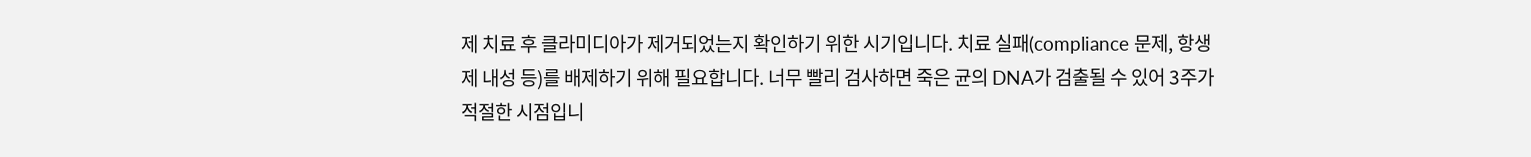제 치료 후 클라미디아가 제거되었는지 확인하기 위한 시기입니다. 치료 실패(compliance 문제, 항생제 내성 등)를 배제하기 위해 필요합니다. 너무 빨리 검사하면 죽은 균의 DNA가 검출될 수 있어 3주가 적절한 시점입니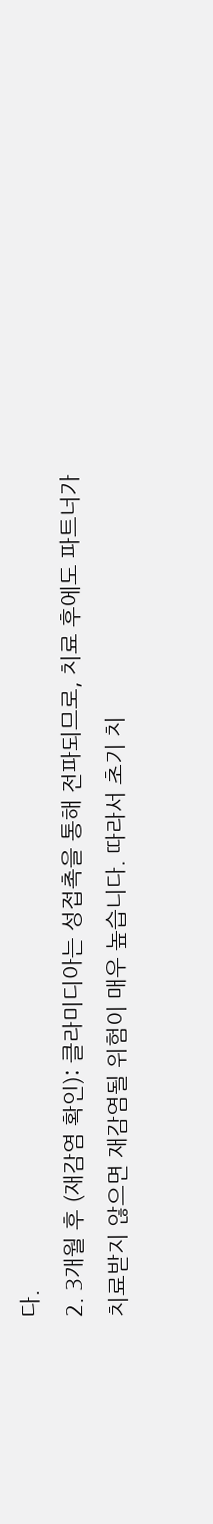다.
2. 3개월 후 (재감염 확인): 클라미디아는 성접촉을 통해 전파되므로, 치료 후에도 파트너가 치료받지 않으면 재감염될 위험이 매우 높습니다. 따라서 초기 치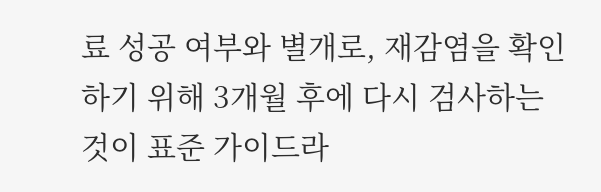료 성공 여부와 별개로, 재감염을 확인하기 위해 3개월 후에 다시 검사하는 것이 표준 가이드라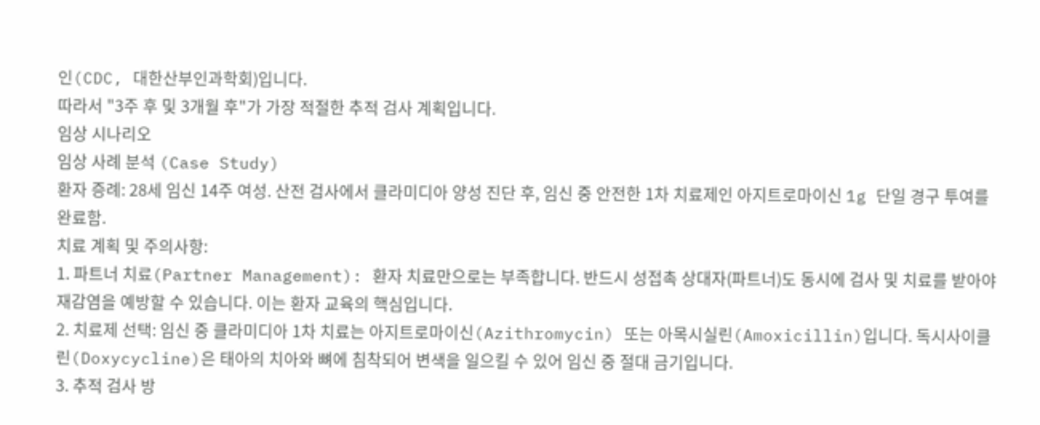인(CDC, 대한산부인과학회)입니다.
따라서 "3주 후 및 3개월 후"가 가장 적절한 추적 검사 계획입니다.
임상 시나리오
임상 사례 분석 (Case Study)
환자 증례: 28세 임신 14주 여성. 산전 검사에서 클라미디아 양성 진단 후, 임신 중 안전한 1차 치료제인 아지트로마이신 1g 단일 경구 투여를 완료함.
치료 계획 및 주의사항:
1. 파트너 치료(Partner Management): 환자 치료만으로는 부족합니다. 반드시 성접촉 상대자(파트너)도 동시에 검사 및 치료를 받아야 재감염을 예방할 수 있습니다. 이는 환자 교육의 핵심입니다.
2. 치료제 선택: 임신 중 클라미디아 1차 치료는 아지트로마이신(Azithromycin) 또는 아목시실린(Amoxicillin)입니다. 독시사이클린(Doxycycline)은 태아의 치아와 뼈에 침착되어 변색을 일으킬 수 있어 임신 중 절대 금기입니다.
3. 추적 검사 방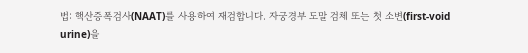법: 핵산증폭검사(NAAT)를 사용하여 재검합니다. 자궁경부 도말 검체 또는 첫 소변(first-void urine)을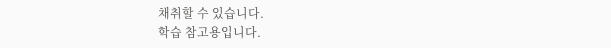채취할 수 있습니다.
학습 참고용입니다.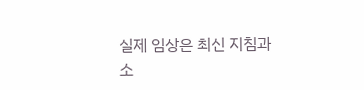실제 임상은 최신 지침과 소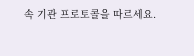속 기관 프로토콜을 따르세요.